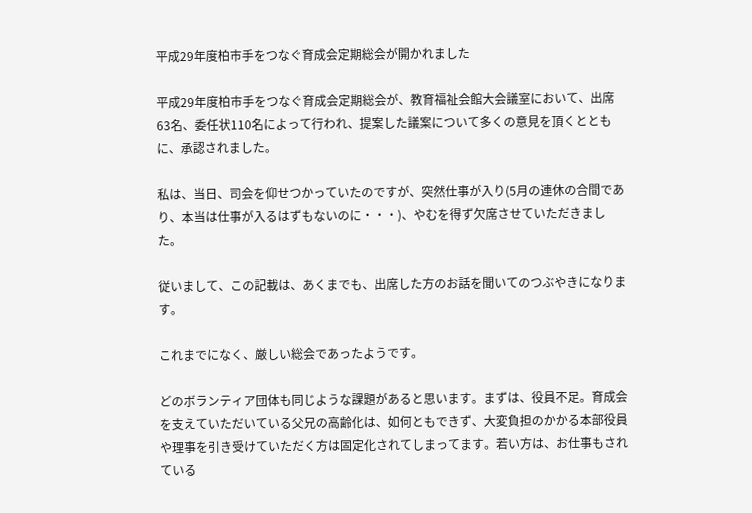平成29年度柏市手をつなぐ育成会定期総会が開かれました

平成29年度柏市手をつなぐ育成会定期総会が、教育福祉会館大会議室において、出席63名、委任状110名によって行われ、提案した議案について多くの意見を頂くとともに、承認されました。

私は、当日、司会を仰せつかっていたのですが、突然仕事が入り(5月の連休の合間であり、本当は仕事が入るはずもないのに・・・)、やむを得ず欠席させていただきました。

従いまして、この記載は、あくまでも、出席した方のお話を聞いてのつぶやきになります。

これまでになく、厳しい総会であったようです。

どのボランティア団体も同じような課題があると思います。まずは、役員不足。育成会を支えていただいている父兄の高齢化は、如何ともできず、大変負担のかかる本部役員や理事を引き受けていただく方は固定化されてしまってます。若い方は、お仕事もされている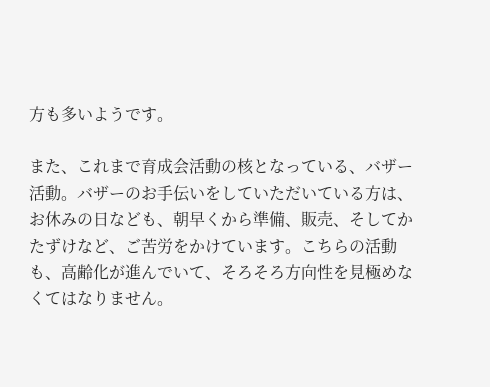方も多いようです。

また、これまで育成会活動の核となっている、バザー活動。バザーのお手伝いをしていただいている方は、お休みの日なども、朝早くから準備、販売、そしてかたずけなど、ご苦労をかけています。こちらの活動も、高齢化が進んでいて、そろそろ方向性を見極めなくてはなりません。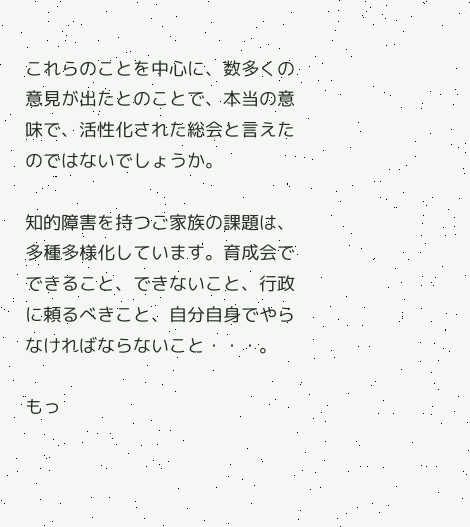これらのことを中心に、数多くの意見が出たとのことで、本当の意味で、活性化された総会と言えたのではないでしょうか。

知的障害を持つご家族の課題は、多種多様化しています。育成会でできること、できないこと、行政に頼るべきこと、自分自身でやらなければならないこと・・・。

もっ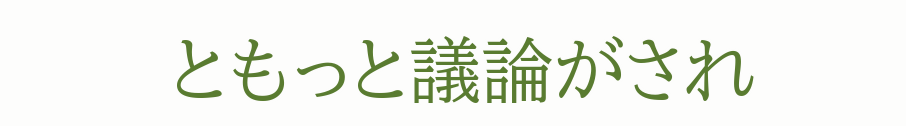ともっと議論がされ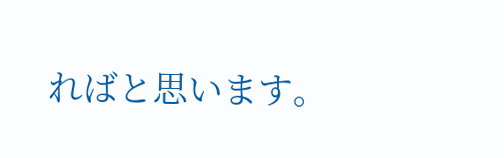ればと思います。